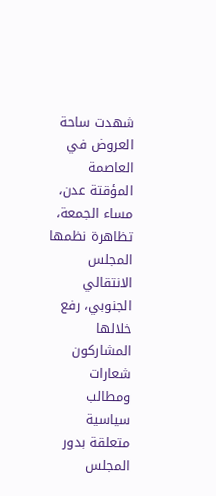شهدت ساحة العروض في العاصمة المؤقتة عدن، مساء الجمعة، تظاهرة نظمها المجلس الانتقالي الجنوبي، رفع خلالها المشاركون شعارات ومطالب سياسية متعلقة بدور المجلس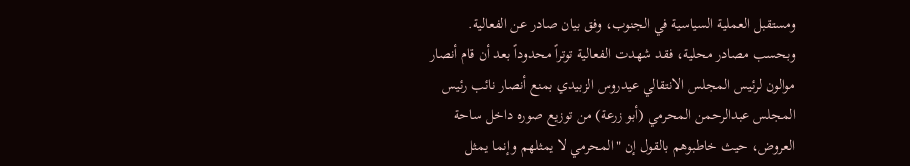ومستقبل العملية السياسية في الجنوب، وفق بيان صادر عن الفعالية.
وبحسب مصادر محلية، فقد شهدت الفعالية توتراً محدوداً بعد أن قام أنصار موالون لرئيس المجلس الانتقالي عيدروس الزبيدي بمنع أنصار نائب رئيس المجلس عبدالرحمن المحرمي (أبو زرعة) من توزيع صوره داخل ساحة العروض، حيث خاطبوهم بالقول إن "المحرمي لا يمثلهم وإنما يمثل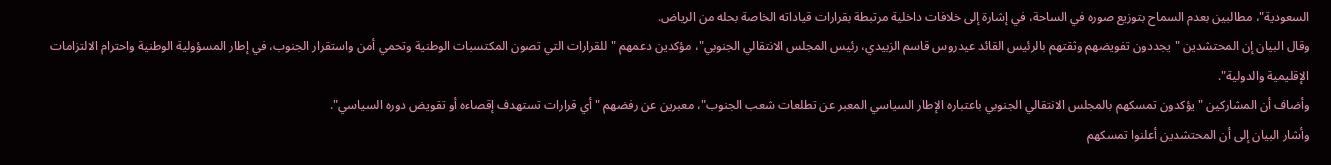السعودية"، مطالبين بعدم السماح بتوزيع صوره في الساحة، في إشارة إلى خلافات داخلية مرتبطة بقرارات قياداته الخاصة بحله من الرياض.
وقال البيان إن المحتشدين "يجددون تفويضهم وثقتهم بالرئيس القائد عيدروس قاسم الزبيدي، رئيس المجلس الانتقالي الجنوبي"، مؤكدين دعمهم "للقرارات التي تصون المكتسبات الوطنية وتحمي أمن واستقرار الجنوب، في إطار المسؤولية الوطنية واحترام الالتزامات الإقليمية والدولية".
وأضاف أن المشاركين "يؤكدون تمسكهم بالمجلس الانتقالي الجنوبي باعتباره الإطار السياسي المعبر عن تطلعات شعب الجنوب"، معبرين عن رفضهم "أي قرارات تستهدف إقصاءه أو تقويض دوره السياسي".
وأشار البيان إلى أن المحتشدين أعلنوا تمسكهم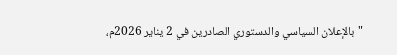"بالإعلان السياسي والدستوري الصادرين في 2 يناير 2026م،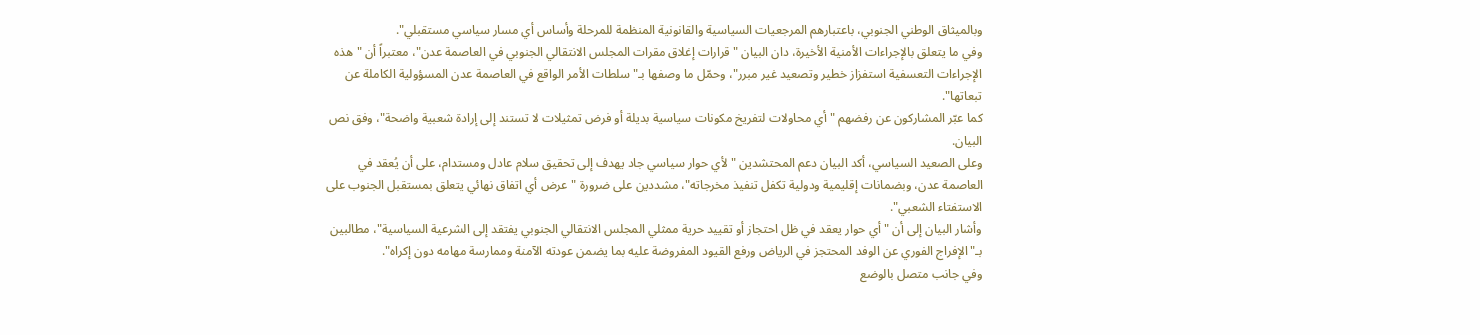وبالميثاق الوطني الجنوبي، باعتبارهم المرجعيات السياسية والقانونية المنظمة للمرحلة وأساس أي مسار سياسي مستقبلي".
وفي ما يتعلق بالإجراءات الأمنية الأخيرة، دان البيان "قرارات إغلاق مقرات المجلس الانتقالي الجنوبي في العاصمة عدن"، معتبراً أن "هذه الإجراءات التعسفية استفزاز خطير وتصعيد غير مبرر"، وحمّل ما وصفها بـ"سلطات الأمر الواقع في العاصمة عدن المسؤولية الكاملة عن تبعاتها".
كما عبّر المشاركون عن رفضهم "أي محاولات لتفريخ مكونات سياسية بديلة أو فرض تمثيلات لا تستند إلى إرادة شعبية واضحة"، وفق نص البيان.
وعلى الصعيد السياسي، أكد البيان دعم المحتشدين "لأي حوار سياسي جاد يهدف إلى تحقيق سلام عادل ومستدام، على أن يُعقد في العاصمة عدن، وبضمانات إقليمية ودولية تكفل تنفيذ مخرجاته"، مشددين على ضرورة "عرض أي اتفاق نهائي يتعلق بمستقبل الجنوب على الاستفتاء الشعبي".
وأشار البيان إلى أن "أي حوار يعقد في ظل احتجاز أو تقييد حرية ممثلي المجلس الانتقالي الجنوبي يفتقد إلى الشرعية السياسية"، مطالبين بـ"الإفراج الفوري عن الوفد المحتجز في الرياض ورفع القيود المفروضة عليه بما يضمن عودته الآمنة وممارسة مهامه دون إكراه".
وفي جانب متصل بالوضع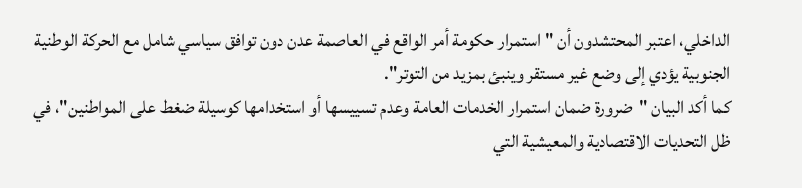الداخلي، اعتبر المحتشدون أن "استمرار حكومة أمر الواقع في العاصمة عدن دون توافق سياسي شامل مع الحركة الوطنية الجنوبية يؤدي إلى وضع غير مستقر وينبئ بمزيد من التوتر".
كما أكد البيان "ضرورة ضمان استمرار الخدمات العامة وعدم تسييسها أو استخدامها كوسيلة ضغط على المواطنين"، في ظل التحديات الاقتصادية والمعيشية التي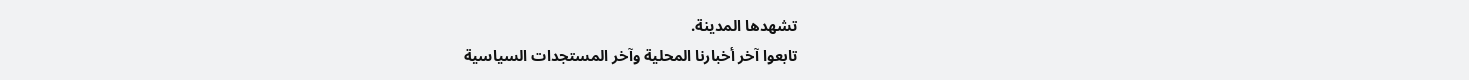تشهدها المدينة.
تابعوا آخر أخبارنا المحلية وآخر المستجدات السياسية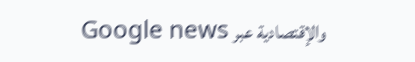والإقتصادية عبر Google news